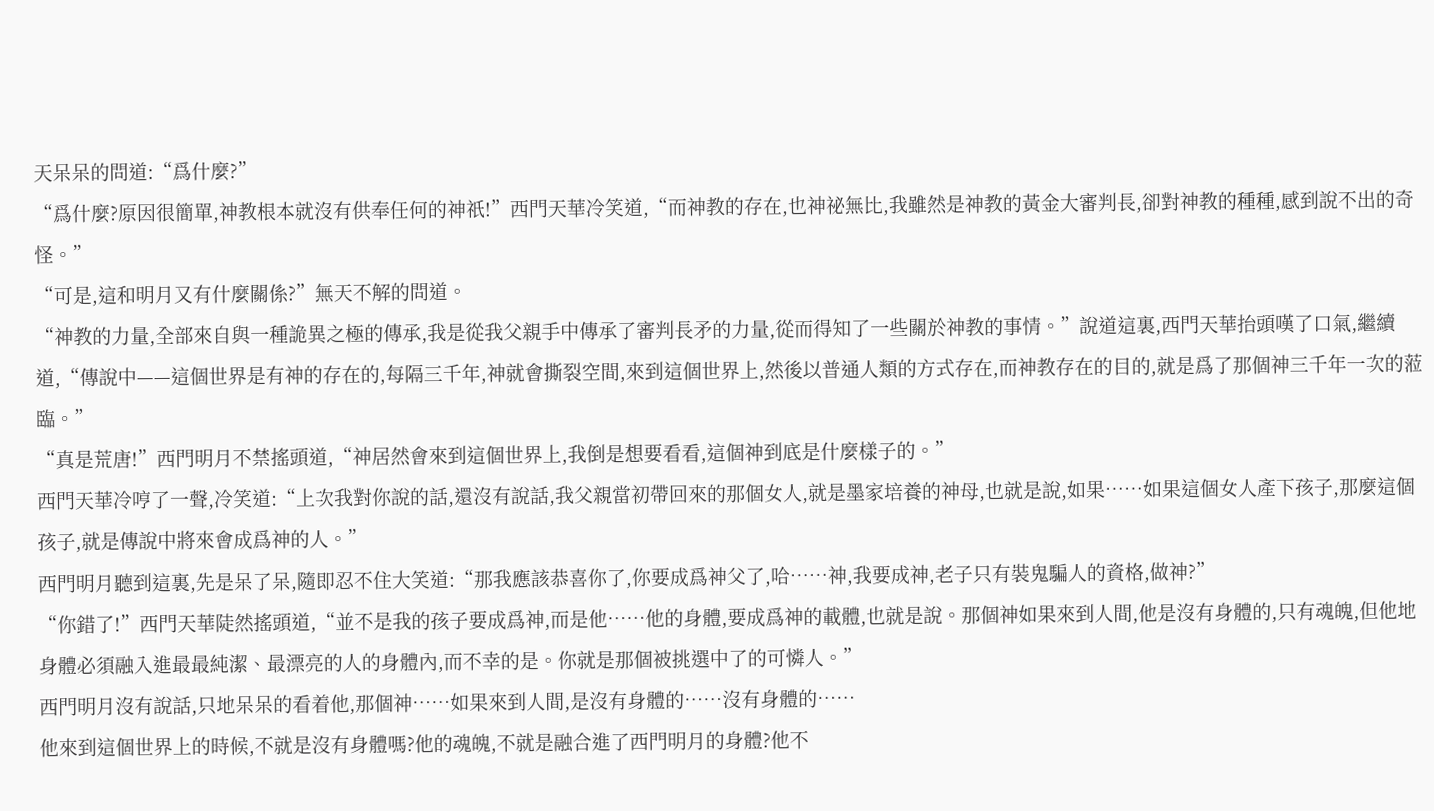天呆呆的問道:“爲什麼?”
“爲什麼?原因很簡單,神教根本就沒有供奉任何的神祇!”西門天華冷笑道,“而神教的存在,也神祕無比,我雖然是神教的黃金大審判長,卻對神教的種種,感到說不出的奇怪。”
“可是,這和明月又有什麼關係?”無天不解的問道。
“神教的力量,全部來自與一種詭異之極的傳承,我是從我父親手中傳承了審判長矛的力量,從而得知了一些關於神教的事情。”說道這裏,西門天華抬頭嘆了口氣,繼續道,“傳說中——這個世界是有神的存在的,每隔三千年,神就會撕裂空間,來到這個世界上,然後以普通人類的方式存在,而神教存在的目的,就是爲了那個神三千年一次的蒞臨。”
“真是荒唐!”西門明月不禁搖頭道,“神居然會來到這個世界上,我倒是想要看看,這個神到底是什麼樣子的。”
西門天華冷哼了一聲,冷笑道:“上次我對你說的話,還沒有說話,我父親當初帶回來的那個女人,就是墨家培養的神母,也就是說,如果……如果這個女人產下孩子,那麼這個孩子,就是傳說中將來會成爲神的人。”
西門明月聽到這裏,先是呆了呆,隨即忍不住大笑道:“那我應該恭喜你了,你要成爲神父了,哈……神,我要成神,老子只有裝鬼騙人的資格,做神?”
“你錯了!”西門天華陡然搖頭道,“並不是我的孩子要成爲神,而是他……他的身體,要成爲神的載體,也就是說。那個神如果來到人間,他是沒有身體的,只有魂魄,但他地身體必須融入進最最純潔、最漂亮的人的身體內,而不幸的是。你就是那個被挑選中了的可憐人。”
西門明月沒有說話,只地呆呆的看着他,那個神……如果來到人間,是沒有身體的……沒有身體的……
他來到這個世界上的時候,不就是沒有身體嗎?他的魂魄,不就是融合進了西門明月的身體?他不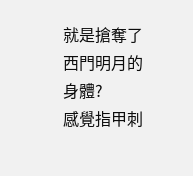就是搶奪了西門明月的身體?
感覺指甲刺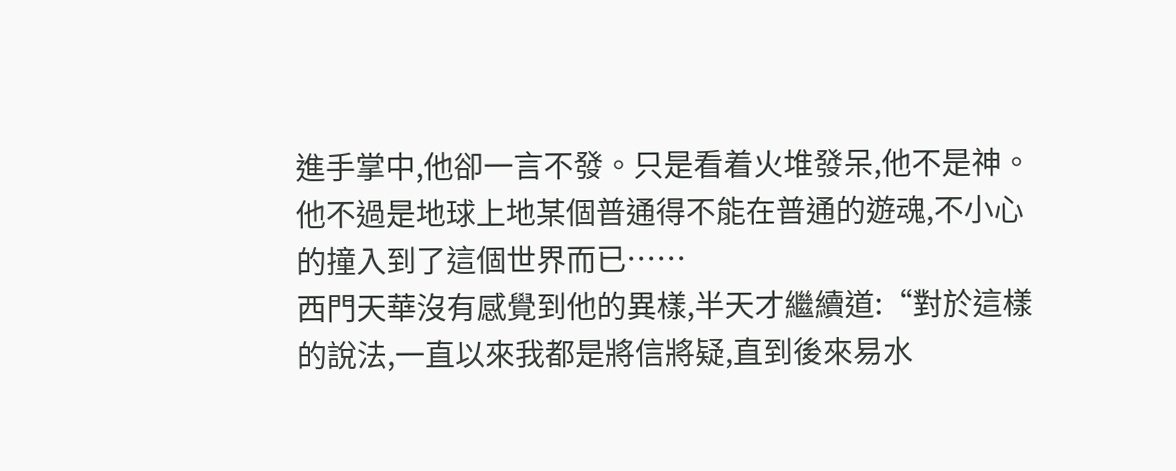進手掌中,他卻一言不發。只是看着火堆發呆,他不是神。他不過是地球上地某個普通得不能在普通的遊魂,不小心的撞入到了這個世界而已……
西門天華沒有感覺到他的異樣,半天才繼續道:“對於這樣的說法,一直以來我都是將信將疑,直到後來易水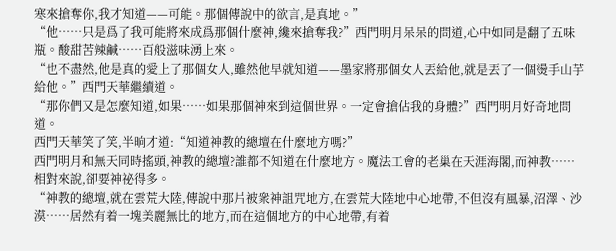寒來搶奪你,我才知道——可能。那個傳說中的欲言,是真地。”
“他……只是爲了我可能將來成爲那個什麼神,纔來搶奪我?”西門明月呆呆的問道,心中如同是翻了五味瓶。酸甜苦辣鹹……百般滋味湧上來。
“也不盡然,他是真的愛上了那個女人,雖然他早就知道——墨家將那個女人丟給他,就是丟了一個燙手山芋給他。”西門天華繼續道。
“那你們又是怎麼知道,如果……如果那個神來到這個世界。一定會搶佔我的身體?”西門明月好奇地問道。
西門天華笑了笑,半晌才道:“知道神教的總壇在什麼地方嗎?”
西門明月和無天同時搖頭,神教的總壇?誰都不知道在什麼地方。魔法工會的老巢在天涯海閣,而神教……相對來說,卻要神祕得多。
“神教的總壇,就在雲荒大陸,傳說中那片被衆神詛咒地方,在雲荒大陸地中心地帶,不但沒有風暴,沼澤、沙漠……居然有着一塊美麗無比的地方,而在這個地方的中心地帶,有着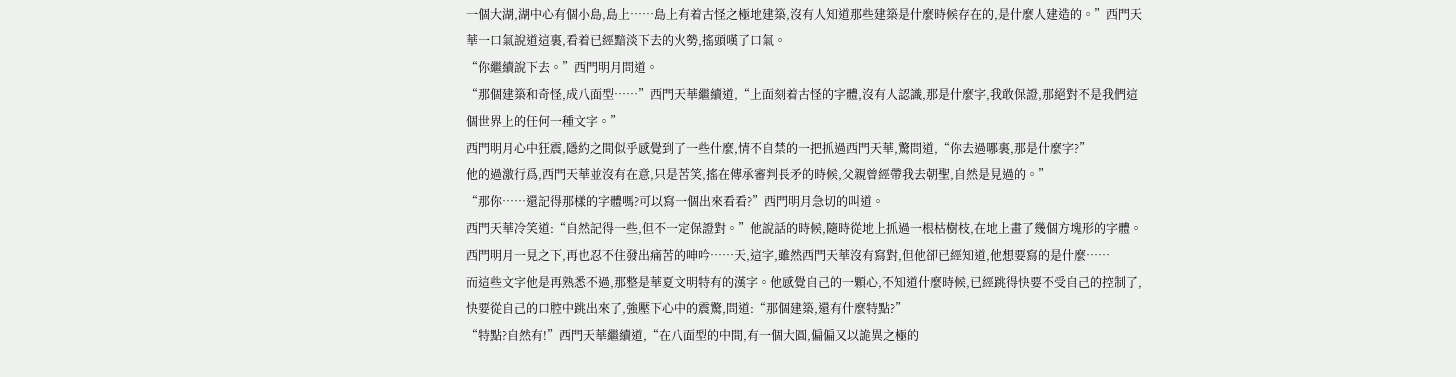一個大湖,湖中心有個小島,島上……島上有着古怪之極地建築,沒有人知道那些建築是什麼時候存在的,是什麼人建造的。”西門天華一口氣說道這裏,看着已經黯淡下去的火勢,搖頭嘆了口氣。
“你繼續說下去。”西門明月問道。
“那個建築和奇怪,成八面型……”西門天華繼續道,“上面刻着古怪的字體,沒有人認識,那是什麼字,我敢保證,那絕對不是我們這個世界上的任何一種文字。”
西門明月心中狂震,隱約之間似乎感覺到了一些什麼,情不自禁的一把抓過西門天華,驚問道,“你去過哪裏,那是什麼字?”
他的過激行爲,西門天華並沒有在意,只是苦笑,搖在傳承審判長矛的時候,父親曾經帶我去朝聖,自然是見過的。”
“那你……還記得那樣的字體嗎?可以寫一個出來看看?”西門明月急切的叫道。
西門天華冷笑道:“自然記得一些,但不一定保證對。”他說話的時候,隨時從地上抓過一根枯樹枝,在地上畫了幾個方塊形的字體。
西門明月一見之下,再也忍不住發出痛苦的呻吟……天,這字,雖然西門天華沒有寫對,但他卻已經知道,他想要寫的是什麼……
而這些文字他是再熟悉不過,那整是華夏文明特有的漢字。他感覺自己的一顆心,不知道什麼時候,已經跳得快要不受自己的控制了,快要從自己的口腔中跳出來了,強壓下心中的震驚,問道:“那個建築,還有什麼特點?”
“特點?自然有!”西門天華繼續道,“在八面型的中間,有一個大圓,偏偏又以詭異之極的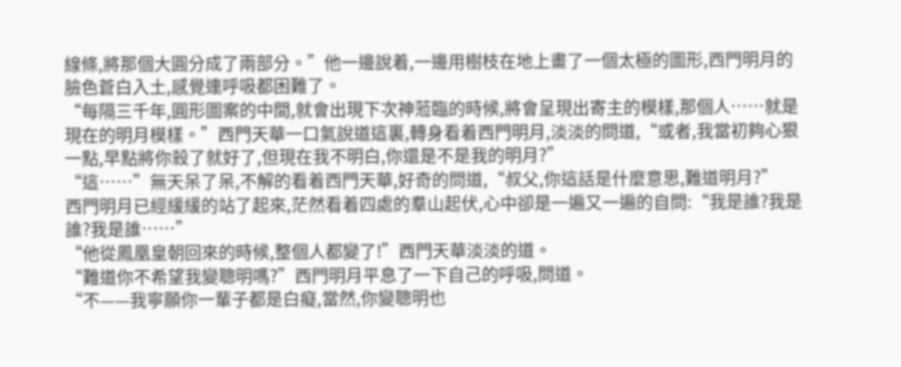線條,將那個大圓分成了兩部分。”他一邊說着,一邊用樹枝在地上畫了一個太極的圖形,西門明月的臉色蒼白入土,感覺連呼吸都困難了。
“每隔三千年,圓形圖案的中間,就會出現下次神蒞臨的時候,將會呈現出寄主的模樣,那個人……就是現在的明月模樣。”西門天華一口氣說道這裏,轉身看着西門明月,淡淡的問道,“或者,我當初夠心狠一點,早點將你殺了就好了,但現在我不明白,你還是不是我的明月?”
“這……”無天呆了呆,不解的看着西門天華,好奇的問道,“叔父,你這話是什麼意思,難道明月?”
西門明月已經緩緩的站了起來,茫然看着四處的羣山起伏,心中卻是一遍又一遍的自問:“我是誰?我是誰?我是誰……”
“他從鳳凰皇朝回來的時候,整個人都變了!”西門天華淡淡的道。
“難道你不希望我變聰明嗎?”西門明月平息了一下自己的呼吸,問道。
“不——我寧願你一輩子都是白癡,當然,你變聰明也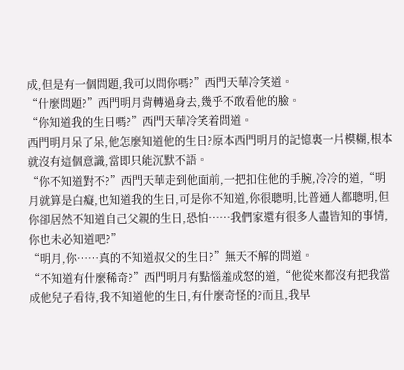成,但是有一個問題,我可以問你嗎?”西門天華冷笑道。
“什麼問題?”西門明月背轉過身去,幾乎不敢看他的臉。
“你知道我的生日嗎?”西門天華冷笑着問道。
西門明月呆了呆,他怎麼知道他的生日?原本西門明月的記憶裏一片模糊,根本就沒有這個意識,當即只能沉默不語。
“你不知道對不?”西門天華走到他面前,一把扣住他的手腕,冷冷的道,“明月就算是白癡,也知道我的生日,可是你不知道,你很聰明,比普通人都聰明,但你卻居然不知道自己父親的生日,恐怕……我們家還有很多人盡皆知的事情,你也未必知道吧?”
“明月,你……真的不知道叔父的生日?”無天不解的問道。
“不知道有什麼稀奇?”西門明月有點惱羞成怒的道,“他從來都沒有把我當成他兒子看待,我不知道他的生日,有什麼奇怪的?而且,我早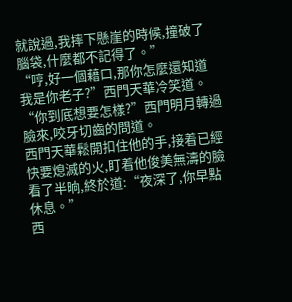就說過,我摔下懸崖的時候,撞破了腦袋,什麼都不記得了。”
“哼,好一個藉口,那你怎麼還知道我是你老子?”西門天華冷笑道。
“你到底想要怎樣?”西門明月轉過臉來,咬牙切齒的問道。
西門天華鬆開扣住他的手,接着已經快要熄滅的火,盯着他俊美無濤的臉看了半晌,終於道:“夜深了,你早點休息。”
西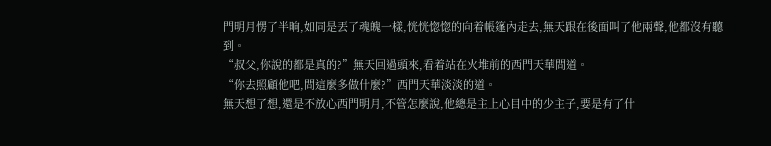門明月愣了半晌,如同是丟了魂魄一樣,恍恍惚惚的向着帳篷內走去,無天跟在後面叫了他兩聲,他都沒有聽到。
“叔父,你說的都是真的?”無天回過頭來,看着站在火堆前的西門天華問道。
“你去照顧他吧,問這麼多做什麼?”西門天華淡淡的道。
無天想了想,還是不放心西門明月,不管怎麼說,他總是主上心目中的少主子,要是有了什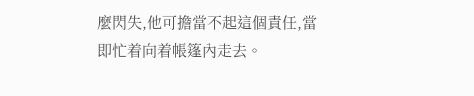麼閃失,他可擔當不起這個責任,當即忙着向着帳篷內走去。